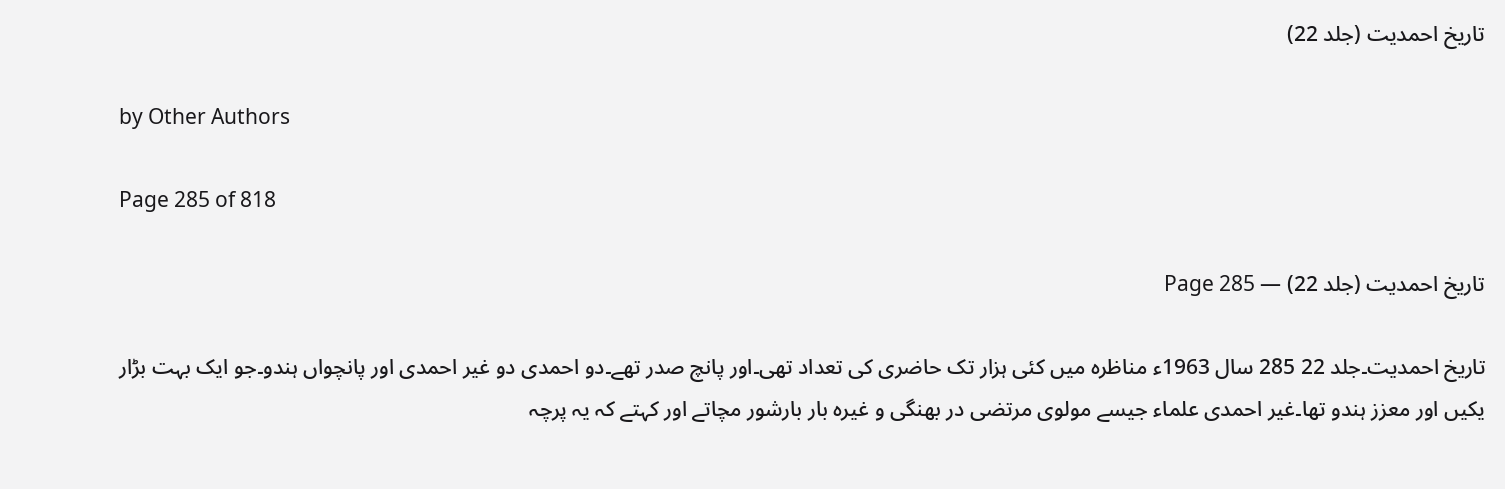تاریخ احمدیت (جلد 22)

by Other Authors

Page 285 of 818

تاریخ احمدیت (جلد 22) — Page 285

تاریخ احمدیت۔جلد 22 285 سال 1963ء مناظرہ میں کئی ہزار تک حاضری کی تعداد تھی۔اور پانچ صدر تھے۔دو احمدی دو غیر احمدی اور پانچواں ہندو۔جو ایک بہت بڑار یکیں اور معزز ہندو تھا۔غیر احمدی علماء جیسے مولوی مرتضی در بھنگی و غیرہ بار بارشور مچاتے اور کہتے کہ یہ پرچہ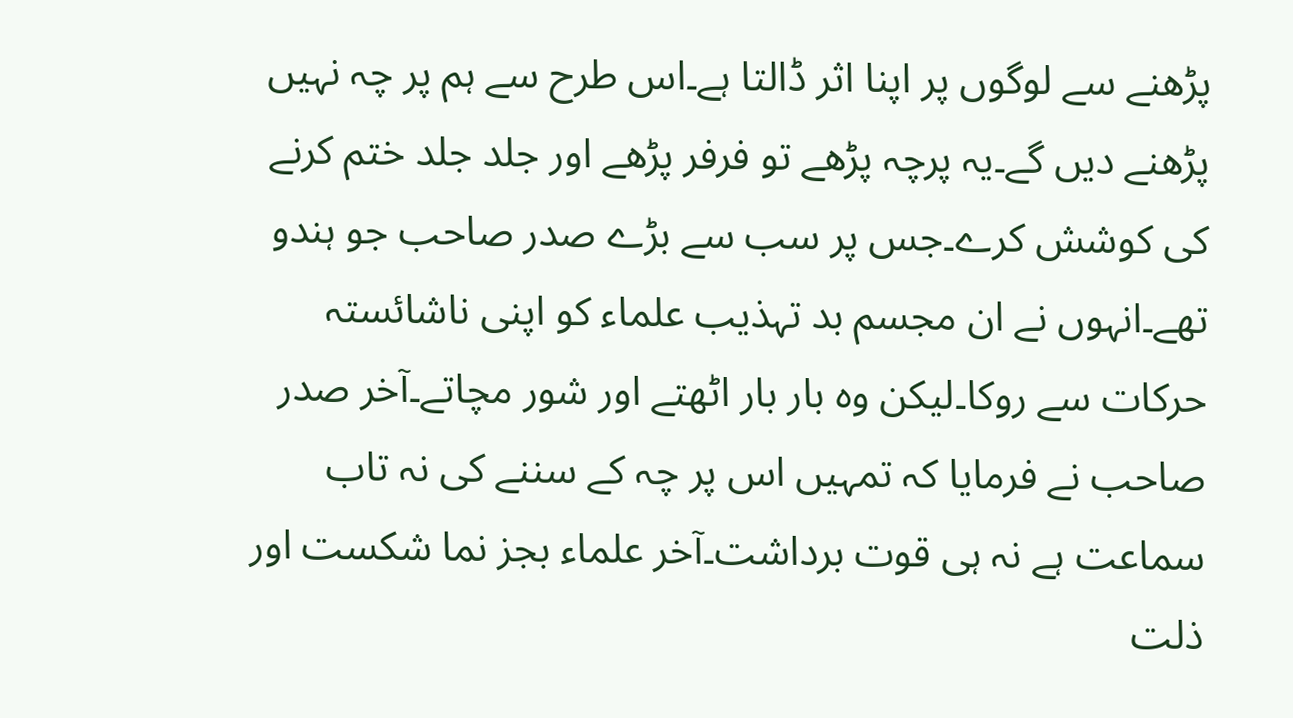پڑھنے سے لوگوں پر اپنا اثر ڈالتا ہے۔اس طرح سے ہم پر چہ نہیں پڑھنے دیں گے۔یہ پرچہ پڑھے تو فرفر پڑھے اور جلد جلد ختم کرنے کی کوشش کرے۔جس پر سب سے بڑے صدر صاحب جو ہندو تھے۔انہوں نے ان مجسم بد تہذیب علماء کو اپنی ناشائستہ حرکات سے روکا۔لیکن وہ بار بار اٹھتے اور شور مچاتے۔آخر صدر صاحب نے فرمایا کہ تمہیں اس پر چہ کے سننے کی نہ تاب سماعت ہے نہ ہی قوت برداشت۔آخر علماء بجز نما شکست اور ذلت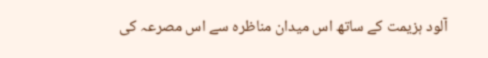آلود ہزیمت کے ساتھ اس میدان مناظرہ سے اس مصرعہ کی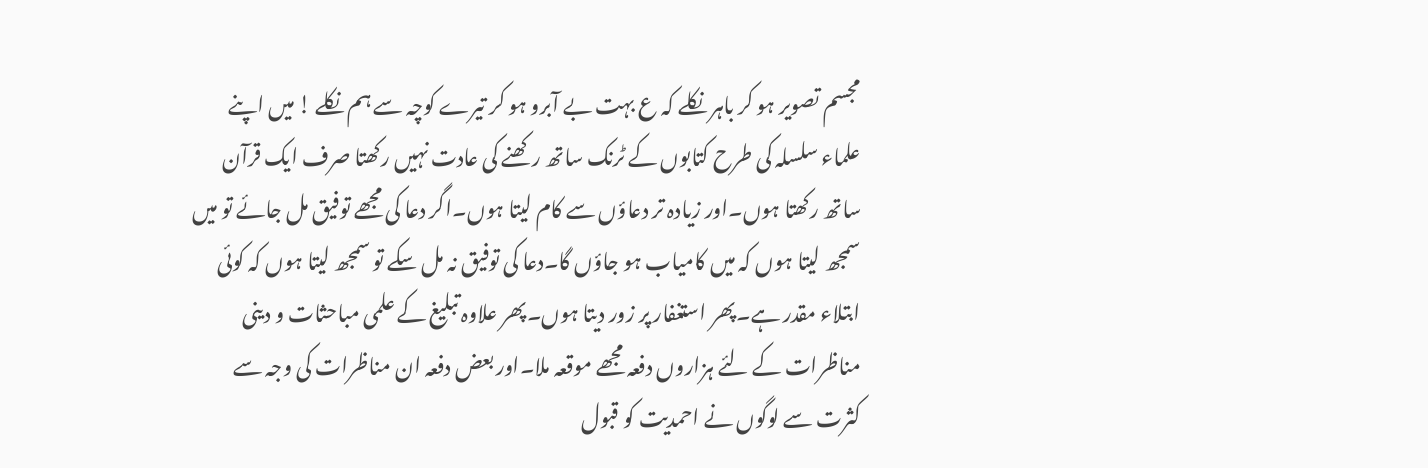مجسم تصویر ہو کر باہر نکلے کہ ع بہت بے آبرو ہو کر تیرے کوچہ سے ہم نکلے ! میں اپنے علماء سلسلہ کی طرح کتابوں کے ٹرنک ساتھ رکھنے کی عادت نہیں رکھتا صرف ایک قرآن ساتھ رکھتا ہوں۔اور زیادہ تر دعاؤں سے کام لیتا ہوں۔اگر دعا کی مجھے توفیق مل جائے تو میں سمجھ لیتا ہوں کہ میں کامیاب ہو جاؤں گا۔دعا کی توفیق نہ مل سکے تو سمجھ لیتا ہوں کہ کوئی ابتلاء مقدر ہے۔پھر استغفار پر زور دیتا ہوں۔پھر علاوہ تبلیغ کے علمی مباحثات و دینی مناظرات کے لئے ہزاروں دفعہ مجھے موقعہ ملا۔اور بعض دفعہ ان مناظرات کی وجہ سے کثرت سے لوگوں نے احمدیت کو قبول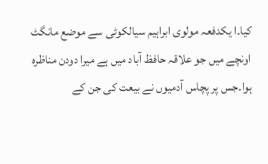کیا۔ا یکدفعہ مولوی ابراہیم سیالکوٹی سے موضع مانگٹ اونچے میں جو علاقہ حافظ آباد میں ہے میرا دودن مناظرہ ہوا۔جس پر پچاس آدمیوں نے بیعت کی جن کے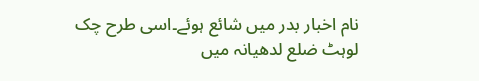نام اخبار بدر میں شائع ہوئے۔اسی طرح چک لوہٹ ضلع لدھیانہ میں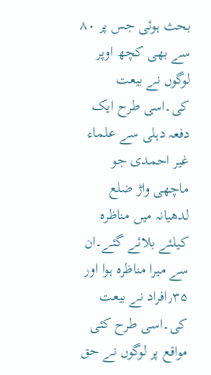بحث ہوئی جس پر ۸۰ سے بھی کچھ اوپر لوگوں نے بیعت کی۔اسی طرح ایک دفعہ دہلی سے علماء غیر احمدی جو ماچھی واڑ ضلع لدھیانہ میں مناظرہ کیلئے بلائے گئے۔ان سے میرا مناظرہ ہوا اور ٫۳۵افراد نے بیعت کی۔اسی طرح کئی مواقع پر لوگوں نے حق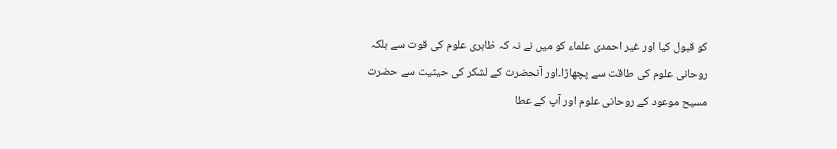کو قبول کیا اور غیر احمدی علماء کو میں نے نہ کہ ظاہری علوم کی قوت سے بلکہ روحانی علوم کی طاقت سے پچھاڑا۔اور آنحضرت کے لشکر کی حیثیت سے حضرت مسیح موعود کے روحانی علوم اور آپ کے عطا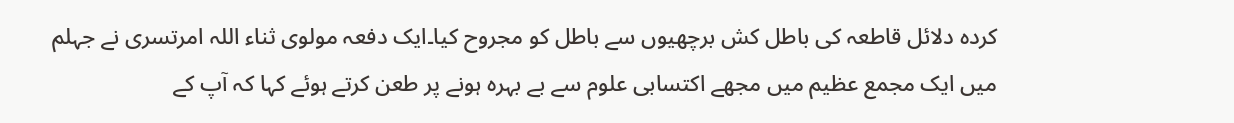کردہ دلائل قاطعہ کی باطل کش برچھیوں سے باطل کو مجروح کیا۔ایک دفعہ مولوی ثناء اللہ امرتسری نے جہلم میں ایک مجمع عظیم میں مجھے اکتسابی علوم سے بے بہرہ ہونے پر طعن کرتے ہوئے کہا کہ آپ کے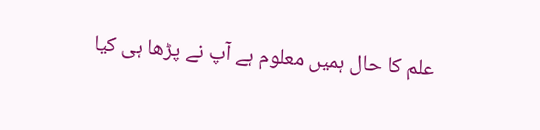علم کا حال ہمیں معلوم ہے آپ نے پڑھا ہی کیا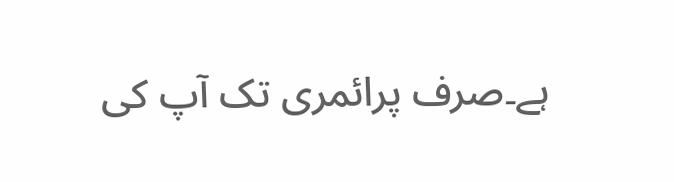ہے۔صرف پرائمری تک آپ کی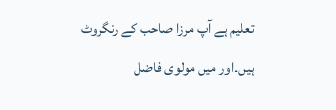تعلیم ہے آپ مرزا صاحب کے رنگروٹ ہیں۔اور میں مولوی فاضل